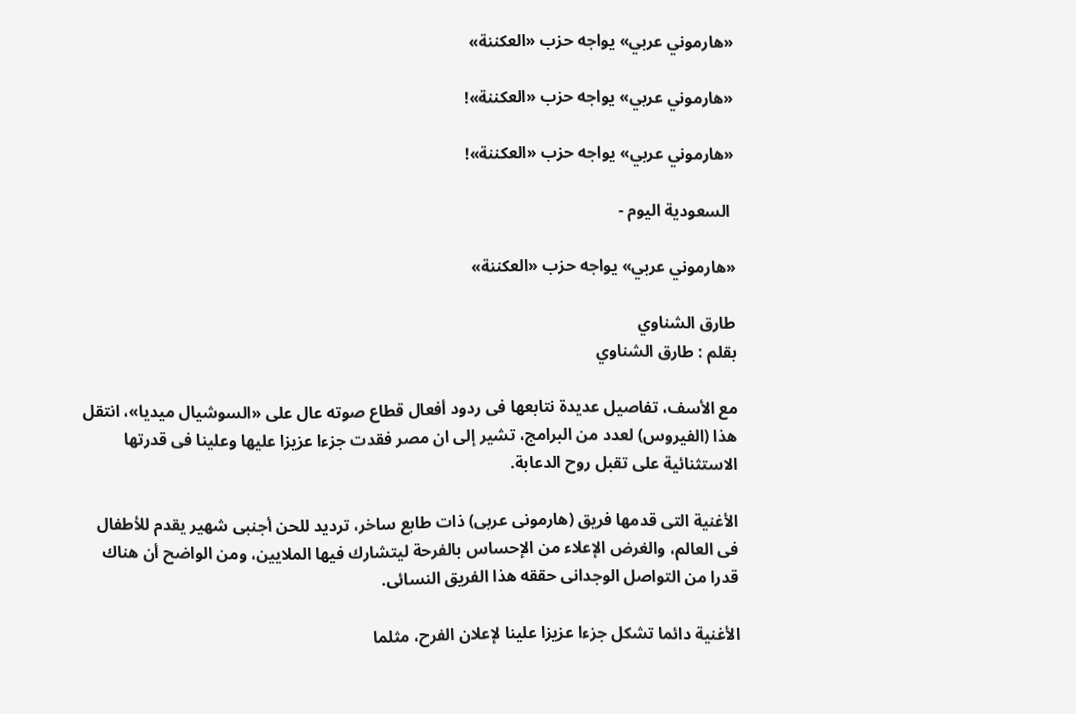«هارموني عربي» يواجه حزب «العكننة»

«هارموني عربي» يواجه حزب «العكننة»!

«هارموني عربي» يواجه حزب «العكننة»!

 السعودية اليوم -

«هارموني عربي» يواجه حزب «العكننة»

طارق الشناوي
بقلم : طارق الشناوي

مع الأسف، تفاصيل عديدة نتابعها فى ردود أفعال قطاع صوته عال على «السوشيال ميديا»، انتقل هذا (الفيروس) لعدد من البرامج، تشير إلى ان مصر فقدت جزءا عزيزا عليها وعلينا فى قدرتها الاستثنائية على تقبل روح الدعابة.

الأغنية التى قدمها فريق (هارمونى عربى) ذات طابع ساخر، ترديد للحن أجنبى شهير يقدم للأطفال فى العالم، والغرض الإعلاء من الإحساس بالفرحة ليتشارك فيها الملايين، ومن الواضح أن هناك قدرا من التواصل الوجدانى حققه هذا الفريق النسائى.

الأغنية دائما تشكل جزءا عزيزا علينا لإعلان الفرح، مثلما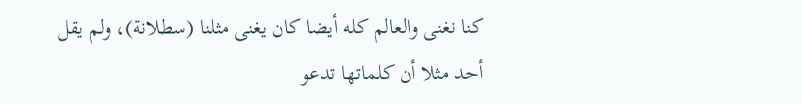كنا نغنى والعالم كله أيضا كان يغنى مثلنا (سطلانة)، ولم يقل أحد مثلا أن كلماتها تدعو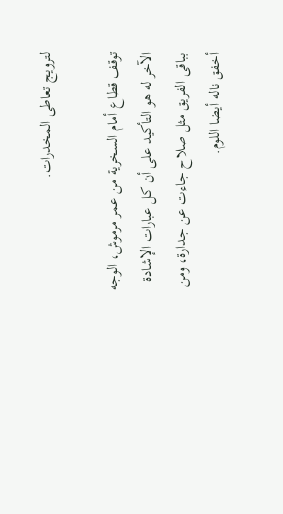لترويج تعاطى المخدرات.

توقف قطاع أمام السخرية من عمر مرموش، الوجه الآخر له هو التأكيد على أن كل عبارات الإشادة بباقى الفريق مثل صلاح جاءت عن جدارة، ومن أخفق ناله أيضا اللوم.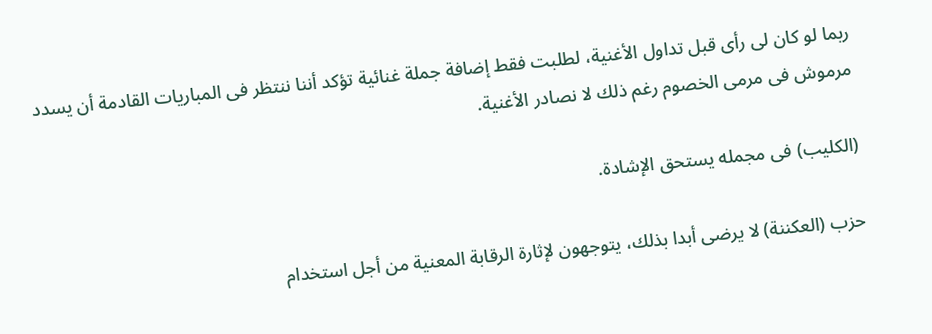ربما لو كان لى رأى قبل تداول الأغنية، لطلبت فقط إضافة جملة غنائية تؤكد أننا ننتظر فى المباريات القادمة أن يسدد مرموش فى مرمى الخصوم رغم ذلك لا نصادر الأغنية.

(الكليب) فى مجمله يستحق الإشادة.

حزب (العكننة) لا يرضى أبدا بذلك، يتوجهون لإثارة الرقابة المعنية من أجل استخدام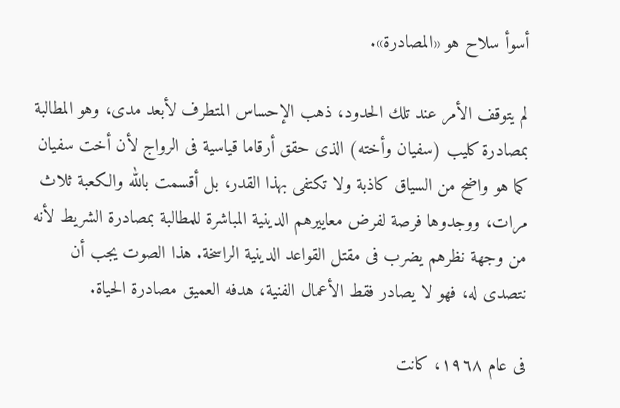أسوأ سلاح هو «المصادرة».

لم يتوقف الأمر عند تلك الحدود، ذهب الإحساس المتطرف لأبعد مدى، وهو المطالبة بمصادرة كليب (سفيان وأخته) الذى حقق أرقاما قياسية فى الرواج لأن أخت سفيان كما هو واضح من السياق كاذبة ولا تكتفى بهذا القدر، بل أقسمت بالله والكعبة ثلاث مرات، ووجدوها فرصة لفرض معاييرهم الدينية المباشرة للمطالبة بمصادرة الشريط لأنه من وجهة نظرهم يضرب فى مقتل القواعد الدينية الراسخة. هذا الصوت يجب أن نتصدى له، فهو لا يصادر فقط الأعمال الفنية، هدفه العميق مصادرة الحياة.

فى عام ١٩٦٨، كانت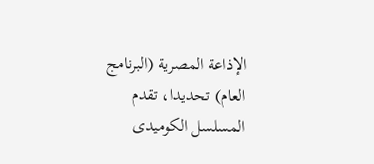الإذاعة المصرية (البرنامج العام) تحديدا، تقدم المسلسل الكوميدى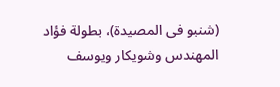(شنبو فى المصيدة)، بطولة فؤاد المهندس وشويكار ويوسف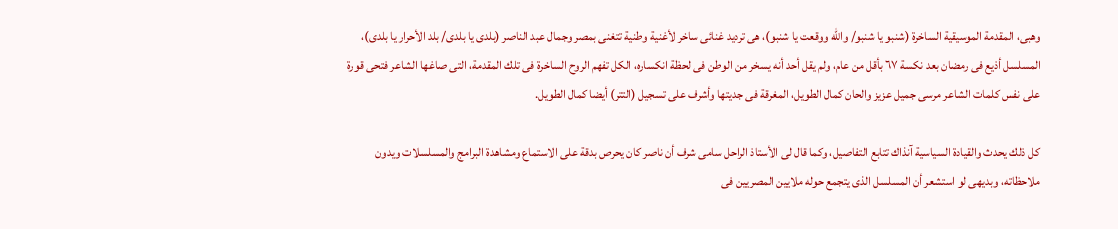وهبى، المقدمة الموسيقية الساخرة (شنبو يا شنبو/ والله ووقعت يا شنبو)، هى ترديد غنائى ساخر لأغنية وطنية تتغنى بمصر وجمال عبد الناصر (بلدى يا بلدى/ بلد الأحرار يا بلدى)، المسلسل أذيع فى رمضان بعد نكسة ٦٧ بأقل من عام، ولم يقل أحد أنه يسخر من الوطن فى لحظة انكساره، الكل تفهم الروح الساخرة فى تلك المقدمة، التى صاغها الشاعر فتحى قورة على نفس كلمات الشاعر مرسى جميل عزيز والحان كمال الطويل، المغرقة فى جديتها وأشرف على تسجيل (التتر) أيضا كمال الطويل.

كل ذلك يحدث والقيادة السياسية آنذاك تتابع التفاصيل، وكما قال لى الأستاذ الراحل سامى شرف أن ناصر كان يحرص بدقة على الاستماع ومشاهدة البرامج والمسلسلات ويدون ملاحظاته، وبديهى لو استشعر أن المسلسل الذى يتجمع حوله ملايين المصريين فى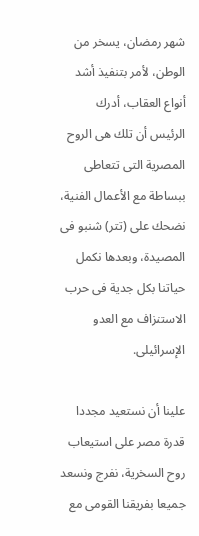شهر رمضان، يسخر من الوطن، لأمر بتنفيذ أشد أنواع العقاب، أدرك الرئيس أن تلك هى الروح المصرية التى تتعاطى ببساطة مع الأعمال الفنية، نضحك على (تتر) شنبو فى المصيدة، وبعدها نكمل حياتنا بكل جدية فى حرب الاستنزاف مع العدو الإسرائيلى.

علينا أن نستعيد مجددا قدرة مصر على استيعاب روح السخرية، نفرج ونسعد جميعا بفريقنا القومى مع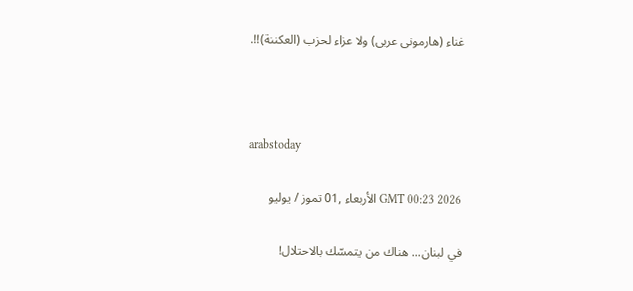غناء (هارمونى عربى) ولا عزاء لحزب (العكننة)!!.



arabstoday

GMT 00:23 2026 الأربعاء ,01 تموز / يوليو

في لبنان... هناك من يتمسّك بالاحتلال!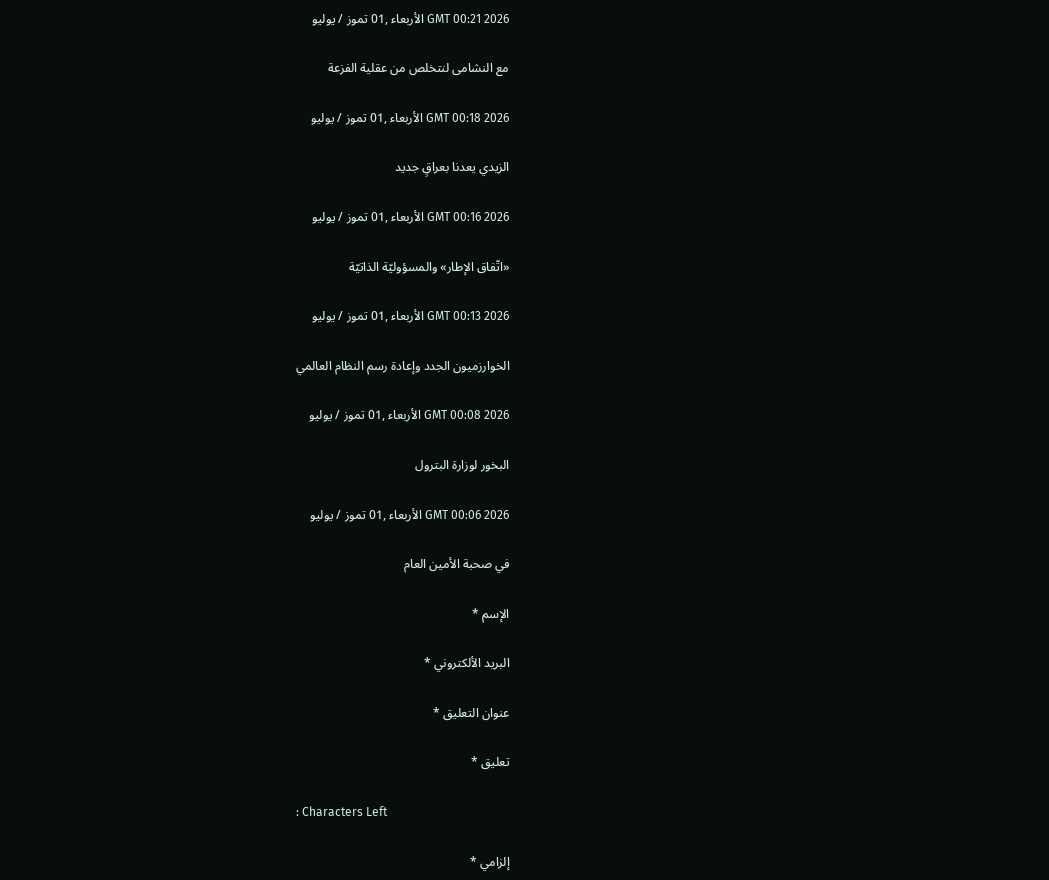GMT 00:21 2026 الأربعاء ,01 تموز / يوليو

مع النشامى لنتخلص من عقلية الفزعة

GMT 00:18 2026 الأربعاء ,01 تموز / يوليو

الزيدي يعدنا بعراقٍ جديد

GMT 00:16 2026 الأربعاء ,01 تموز / يوليو

«اتّفاق الإطار» والمسؤوليّة الذاتيّة

GMT 00:13 2026 الأربعاء ,01 تموز / يوليو

الخوارزميون الجدد وإعادة رسم النظام العالمي

GMT 00:08 2026 الأربعاء ,01 تموز / يوليو

البخور لوزارة البترول

GMT 00:06 2026 الأربعاء ,01 تموز / يوليو

في صحبة الأمين العام

الإسم *

البريد الألكتروني *

عنوان التعليق *

تعليق *

: Characters Left

إلزامي *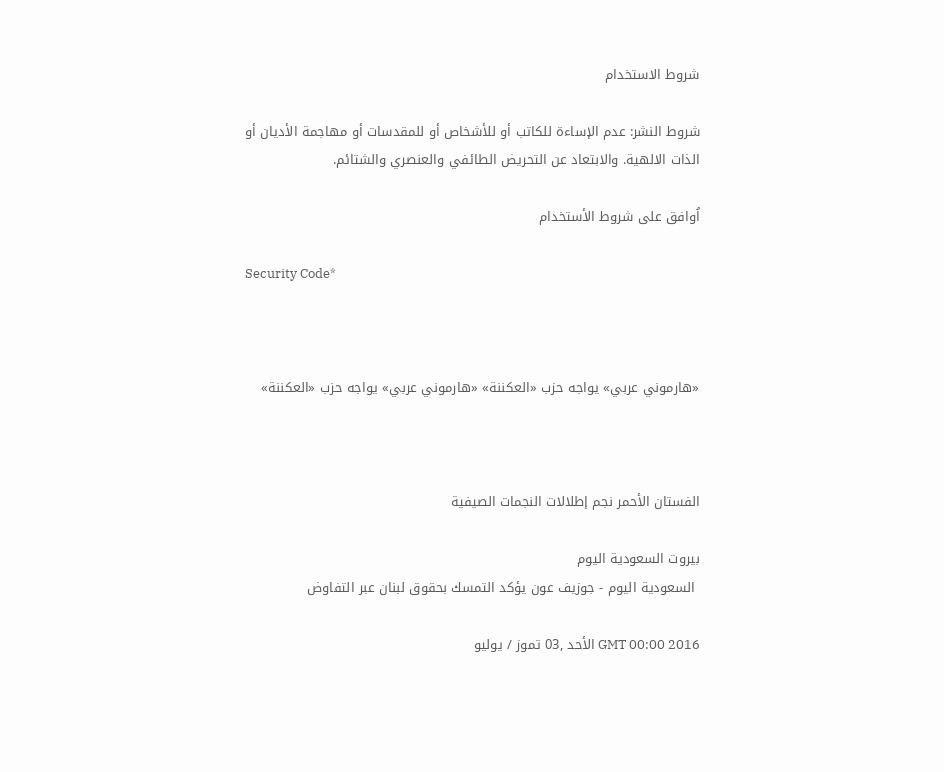شروط الاستخدام

شروط النشر: عدم الإساءة للكاتب أو للأشخاص أو للمقدسات أو مهاجمة الأديان أو الذات الالهية. والابتعاد عن التحريض الطائفي والعنصري والشتائم.

اُوافق على شروط الأستخدام

Security Code*



«هارموني عربي» يواجه حزب «العكننة» «هارموني عربي» يواجه حزب «العكننة»



الفستان الأحمر نجم إطلالات النجمات الصيفية

بيروت السعودية اليوم
 السعودية اليوم - جوزيف عون يؤكد التمسك بحقوق لبنان عبر التفاوض

GMT 00:00 2016 الأحد ,03 تموز / يوليو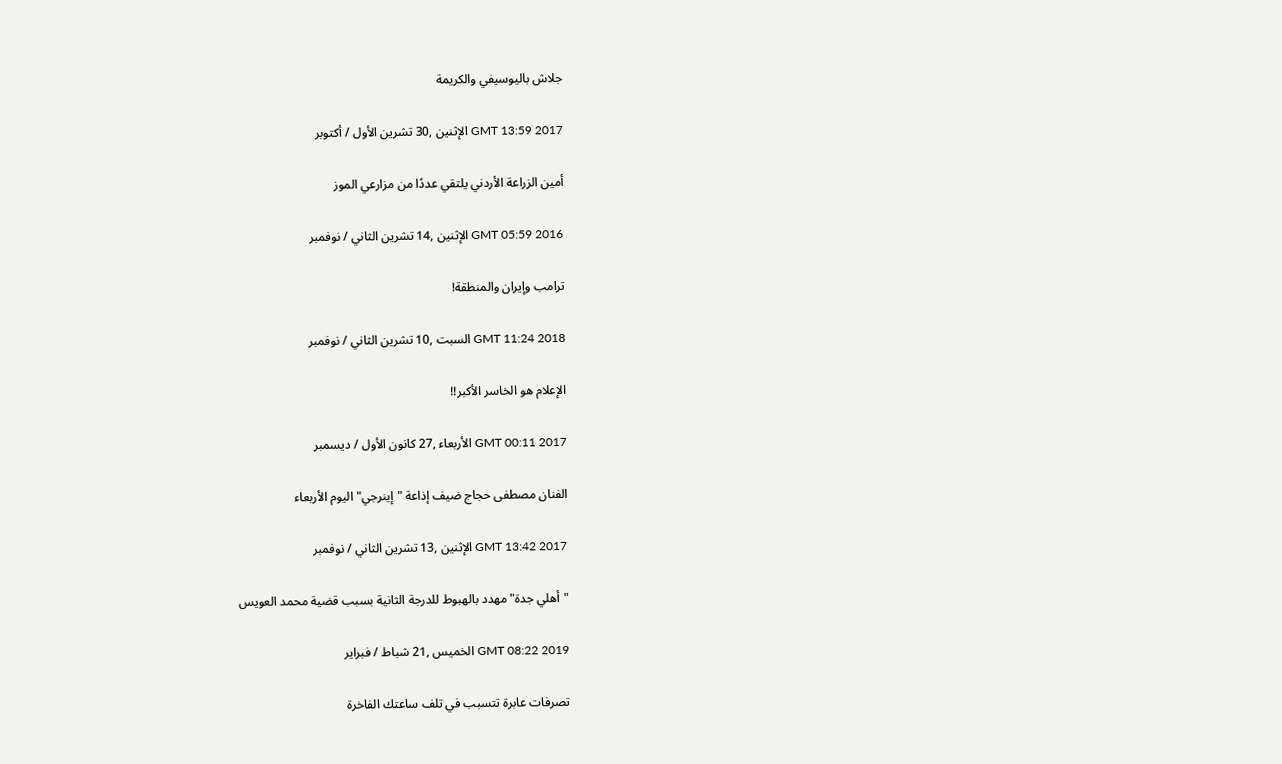جلاش باليوسيفي والكريمة

GMT 13:59 2017 الإثنين ,30 تشرين الأول / أكتوبر

أمين الزراعة الأردني يلتقي عددًا من مزارعي الموز

GMT 05:59 2016 الإثنين ,14 تشرين الثاني / نوفمبر

ترامب وإيران والمنطقة!

GMT 11:24 2018 السبت ,10 تشرين الثاني / نوفمبر

الإعلام هو الخاسر الأكبر!!

GMT 00:11 2017 الأربعاء ,27 كانون الأول / ديسمبر

الفنان مصطفى حجاج ضيف إذاعة "إينرجي" اليوم الأربعاء

GMT 13:42 2017 الإثنين ,13 تشرين الثاني / نوفمبر

"أهلي جدة" مهدد بالهبوط للدرجة الثانية بسبب قضية محمد العويس

GMT 08:22 2019 الخميس ,21 شباط / فبراير

تصرفات عابرة تتسبب في تلف ساعتك الفاخرة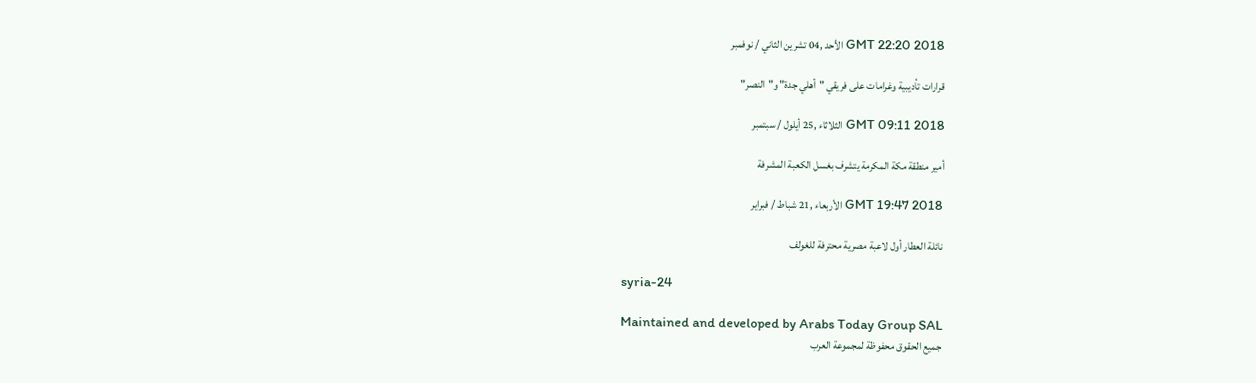GMT 22:20 2018 الأحد ,04 تشرين الثاني / نوفمبر

قرارات تأديبية وغرامات على فريقي "أهلي جدة" و"النصر"

GMT 09:11 2018 الثلاثاء ,25 أيلول / سبتمبر

أمير منطقة مكة المكرمة يتشرف بغسل الكعبة المشرفة

GMT 19:47 2018 الأربعاء ,21 شباط / فبراير

نائلة العطار أول لاعبة مصرية محترفة للغولف

syria-24

Maintained and developed by Arabs Today Group SAL
جميع الحقوق محفوظة لمجموعة العرب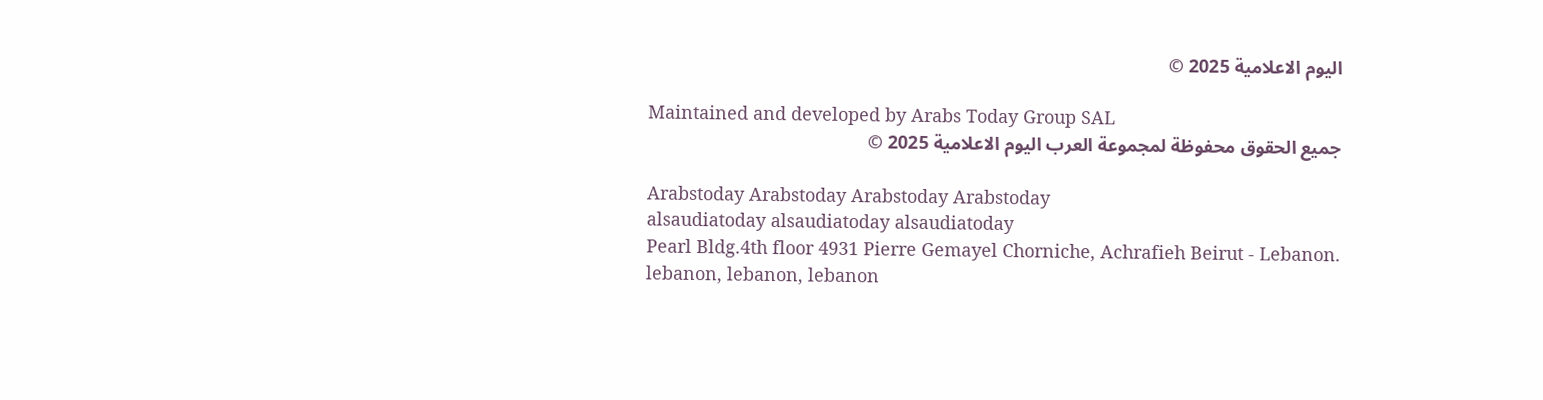اليوم الاعلامية 2025 ©

Maintained and developed by Arabs Today Group SAL
جميع الحقوق محفوظة لمجموعة العرب اليوم الاعلامية 2025 ©

Arabstoday Arabstoday Arabstoday Arabstoday
alsaudiatoday alsaudiatoday alsaudiatoday
Pearl Bldg.4th floor 4931 Pierre Gemayel Chorniche, Achrafieh Beirut - Lebanon.
lebanon, lebanon, lebanon